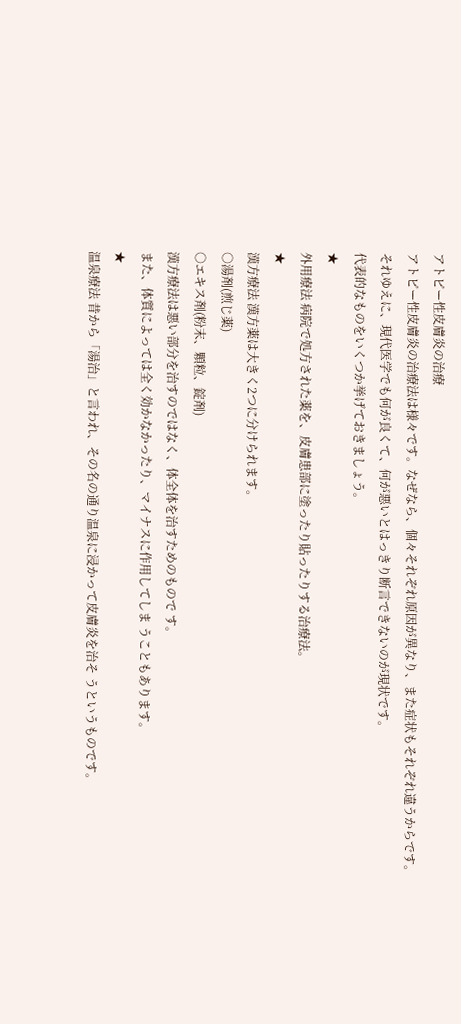アトピー性皮膚炎の治療
アトピー性皮膚炎の治療法は様々です。なぜなら、個々それぞれ原因が異なり、また症状もそれぞれ違うからです。
それゆえに、現代医学でも何が良くて、何が悪いとはっきり断言できないのが現状です。
代表的なものをいくつか挙げておきましょう。
★
外用療法 病院で処方された薬を、皮膚患部に塗ったり貼ったりする治療法。
★
漢方療法 漢方薬は大きく2つに分けられます。
○湯剤(煎じ薬)
○エキス剤(粉末、顆粒、錠剤)
漢方療法は悪い部分を治すのではなく、体全体を治すためのもので す。
また、体質によっては全く効かなかったり、マイナスに作用してしま うこともあります。
★
温泉療法 昔から「湯治」と言われ、その名の通り温泉に浸かって皮膚炎を治そ うというものです。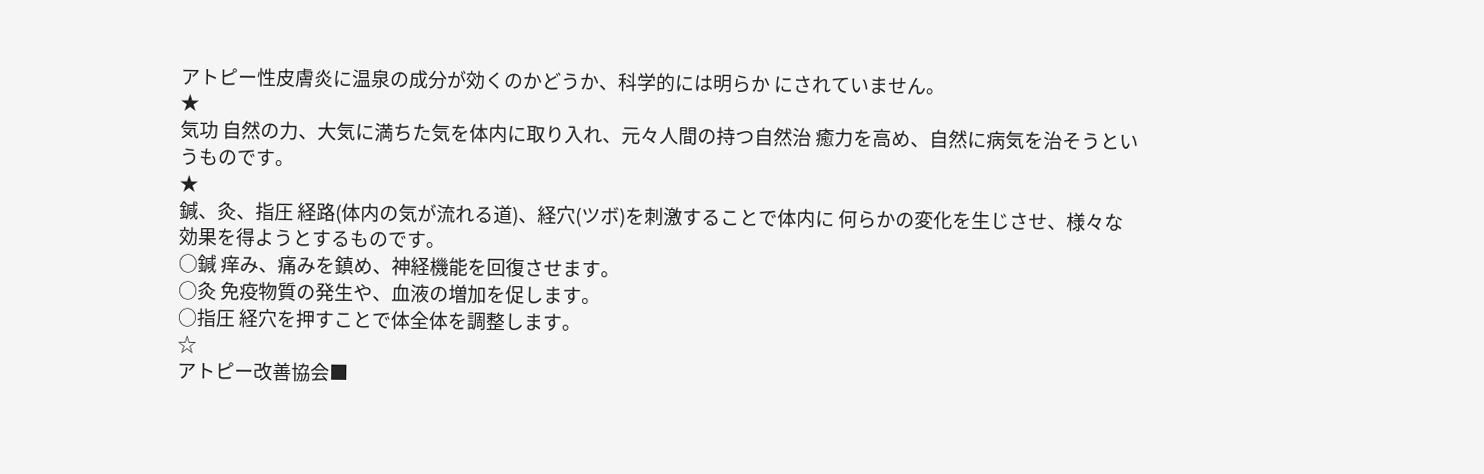アトピー性皮膚炎に温泉の成分が効くのかどうか、科学的には明らか にされていません。
★
気功 自然の力、大気に満ちた気を体内に取り入れ、元々人間の持つ自然治 癒力を高め、自然に病気を治そうというものです。
★
鍼、灸、指圧 経路(体内の気が流れる道)、経穴(ツボ)を刺激することで体内に 何らかの変化を生じさせ、様々な効果を得ようとするものです。
○鍼 痒み、痛みを鎮め、神経機能を回復させます。
○灸 免疫物質の発生や、血液の増加を促します。
○指圧 経穴を押すことで体全体を調整します。
☆
アトピー改善協会■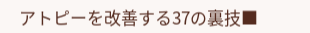アトピーを改善する37の裏技■